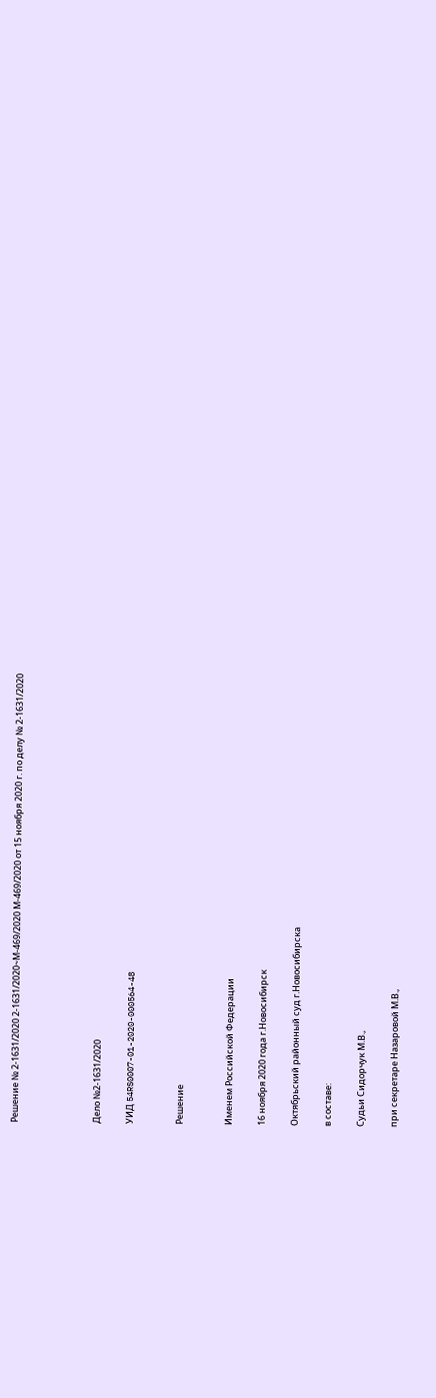Решение № 2-1631/2020 2-1631/2020~М-469/2020 М-469/2020 от 15 ноября 2020 г. по делу № 2-1631/2020




Дело №2-1631/2020

УИД 54RS0007-01-2020-000564-48


Решение


Именем Российской Федерации

16 ноября 2020 года г.Новосибирск

Октябрьский районный суд г.Новосибирска

в составе:

Судьи Сидорчук М.В.,

при секретаре Назаровой М.В.,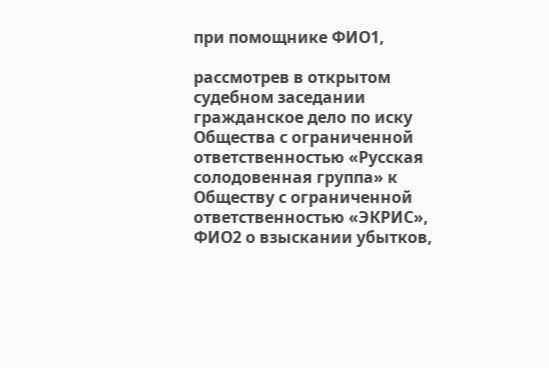при помощнике ФИО1,

рассмотрев в открытом судебном заседании гражданское дело по иску Общества с ограниченной ответственностью «Русская солодовенная группа» к Обществу с ограниченной ответственностью «ЭКРИС», ФИО2 о взыскании убытков,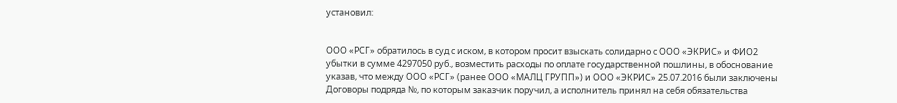установил:


ООО «РСГ» обратилось в суд с иском, в котором просит взыскать солидарно с ООО «ЭКРИС» и ФИО2 убытки в сумме 4297050 руб., возместить расходы по оплате государственной пошлины, в обоснование указав, что между ООО «РСГ» (ранее ООО «МАЛЦ ГРУПП») и ООО «ЭКРИС» 25.07.2016 были заключены Договоры подряда №, по которым заказчик поручил, а исполнитель принял на себя обязательства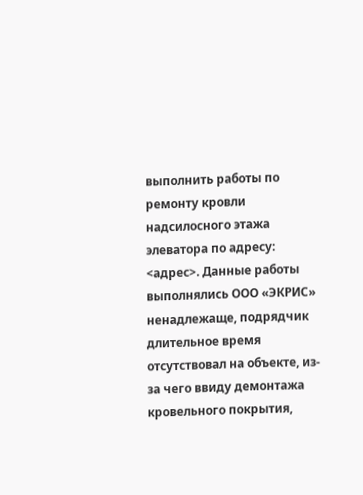выполнить работы по ремонту кровли надсилосного этажа элеватора по адресу: <адрес>. Данные работы выполнялись ООО «ЭКРИС» ненадлежаще, подрядчик длительное время отсутствовал на объекте, из-за чего ввиду демонтажа кровельного покрытия,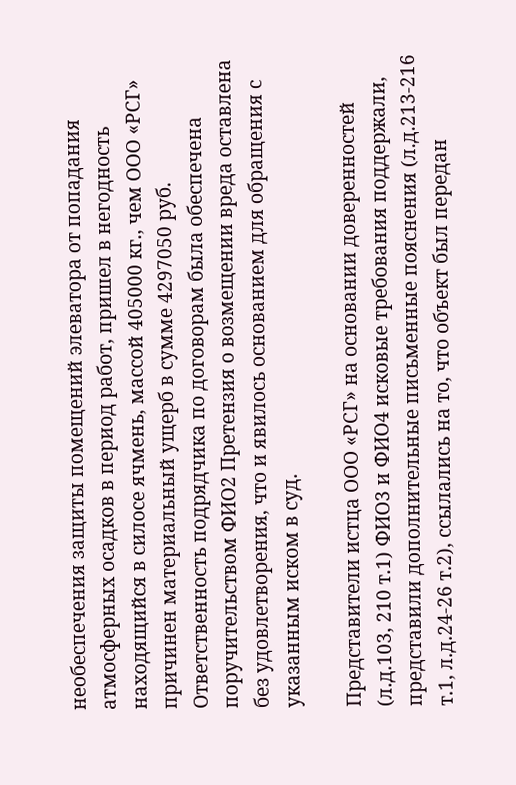необеспечения защиты помещений элеватора от попадания атмосферных осадков в период работ, пришел в негодность находящийся в силосе ячмень, массой 405000 кг., чем ООО «РСГ» причинен материальный ущерб в сумме 4297050 руб. Ответственность подрядчика по договорам была обеспечена поручительством ФИО2 Претензия о возмещении вреда оставлена без удовлетворения, что и явилось основанием для обращения с указанным иском в суд.

Представители истца ООО «РСГ» на основании доверенностей (л.д.103, 210 т.1) ФИО3 и ФИО4 исковые требования поддержали, представили дополнительные письменные пояснения (л.д.213-216 т.1, л.д.24-26 т.2), ссылались на то, что объект был передан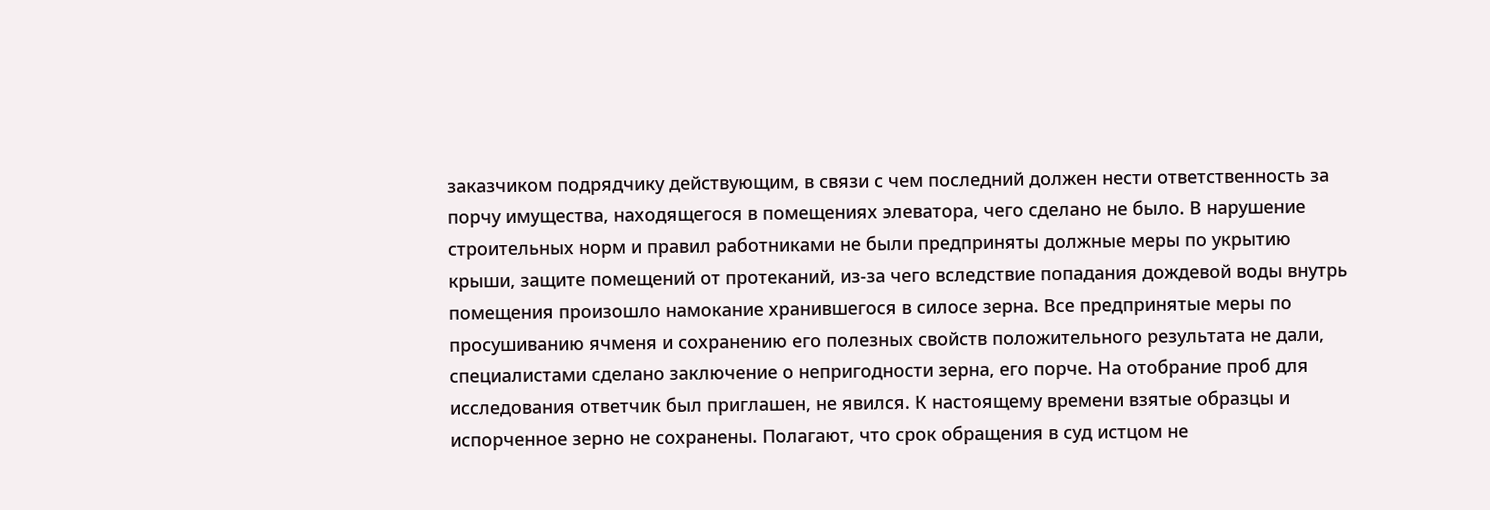заказчиком подрядчику действующим, в связи с чем последний должен нести ответственность за порчу имущества, находящегося в помещениях элеватора, чего сделано не было. В нарушение строительных норм и правил работниками не были предприняты должные меры по укрытию крыши, защите помещений от протеканий, из-за чего вследствие попадания дождевой воды внутрь помещения произошло намокание хранившегося в силосе зерна. Все предпринятые меры по просушиванию ячменя и сохранению его полезных свойств положительного результата не дали, специалистами сделано заключение о непригодности зерна, его порче. На отобрание проб для исследования ответчик был приглашен, не явился. К настоящему времени взятые образцы и испорченное зерно не сохранены. Полагают, что срок обращения в суд истцом не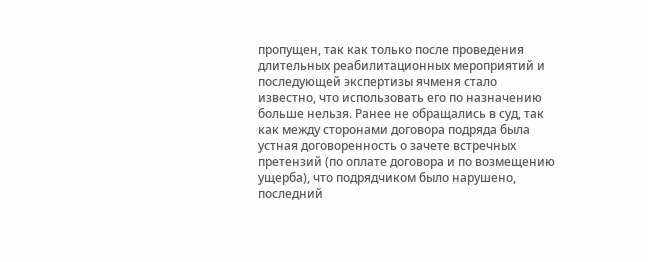пропущен, так как только после проведения длительных реабилитационных мероприятий и последующей экспертизы ячменя стало известно, что использовать его по назначению больше нельзя. Ранее не обращались в суд, так как между сторонами договора подряда была устная договоренность о зачете встречных претензий (по оплате договора и по возмещению ущерба), что подрядчиком было нарушено, последний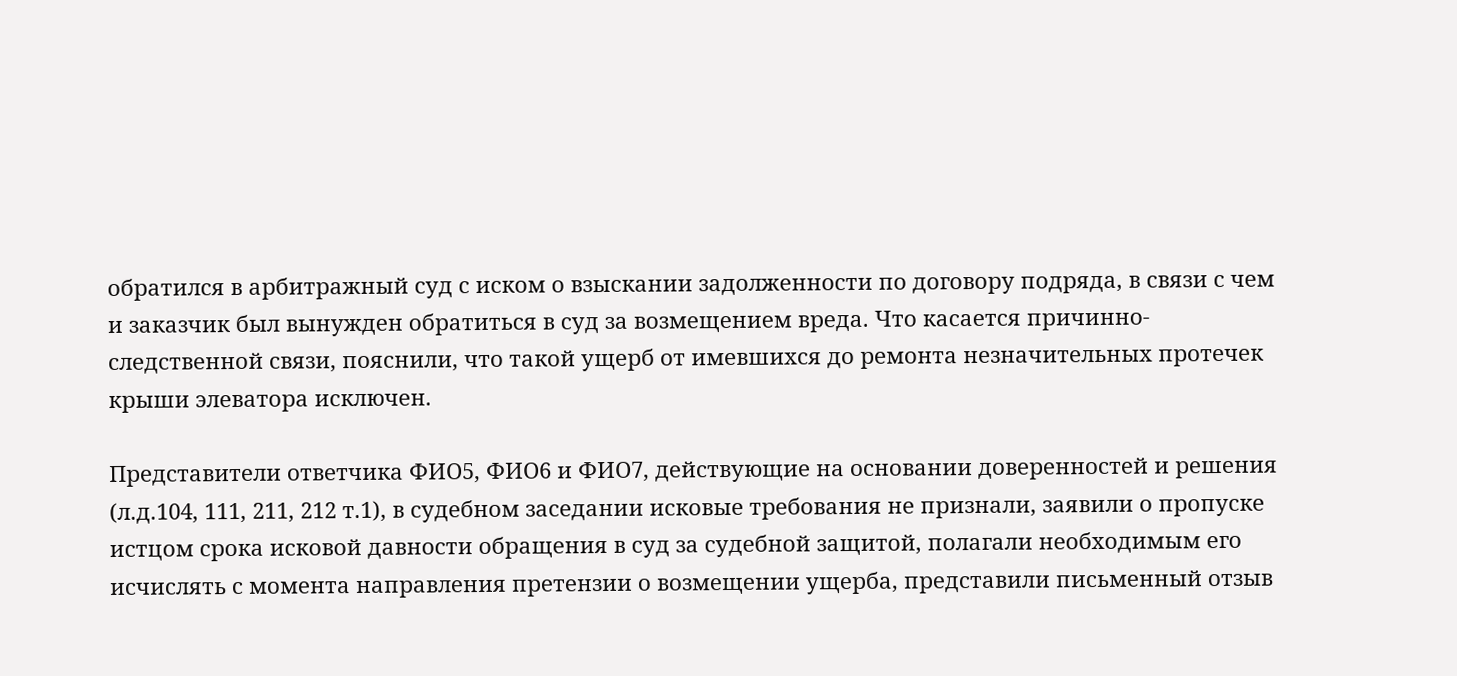обратился в арбитражный суд с иском о взыскании задолженности по договору подряда, в связи с чем и заказчик был вынужден обратиться в суд за возмещением вреда. Что касается причинно-следственной связи, пояснили, что такой ущерб от имевшихся до ремонта незначительных протечек крыши элеватора исключен.

Представители ответчика ФИО5, ФИО6 и ФИО7, действующие на основании доверенностей и решения (л.д.104, 111, 211, 212 т.1), в судебном заседании исковые требования не признали, заявили о пропуске истцом срока исковой давности обращения в суд за судебной защитой, полагали необходимым его исчислять с момента направления претензии о возмещении ущерба, представили письменный отзыв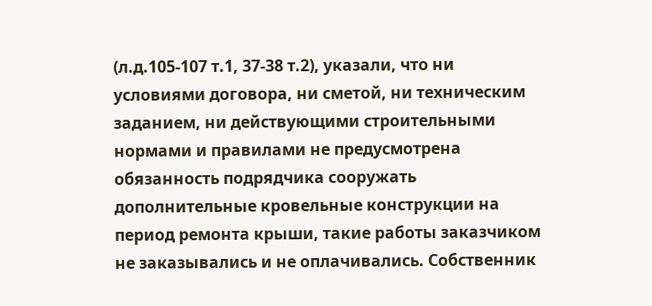(л.д.105-107 т.1, 37-38 т.2), указали, что ни условиями договора, ни сметой, ни техническим заданием, ни действующими строительными нормами и правилами не предусмотрена обязанность подрядчика сооружать дополнительные кровельные конструкции на период ремонта крыши, такие работы заказчиком не заказывались и не оплачивались. Собственник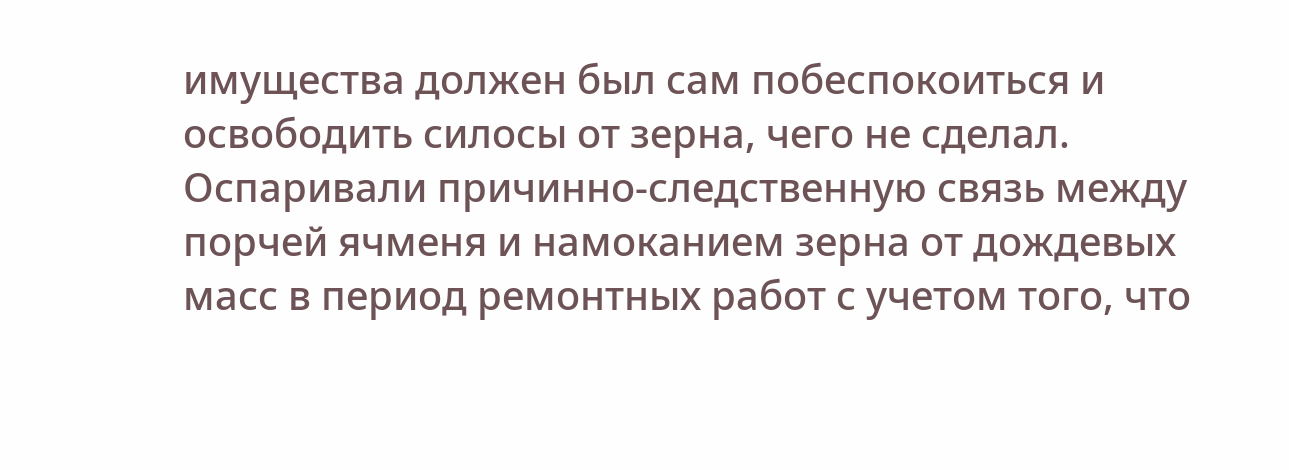имущества должен был сам побеспокоиться и освободить силосы от зерна, чего не сделал. Оспаривали причинно-следственную связь между порчей ячменя и намоканием зерна от дождевых масс в период ремонтных работ с учетом того, что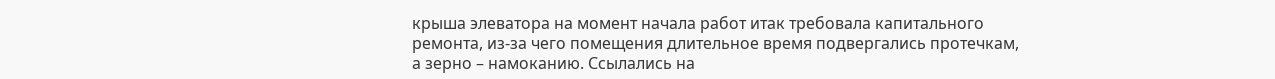крыша элеватора на момент начала работ итак требовала капитального ремонта, из-за чего помещения длительное время подвергались протечкам, а зерно – намоканию. Ссылались на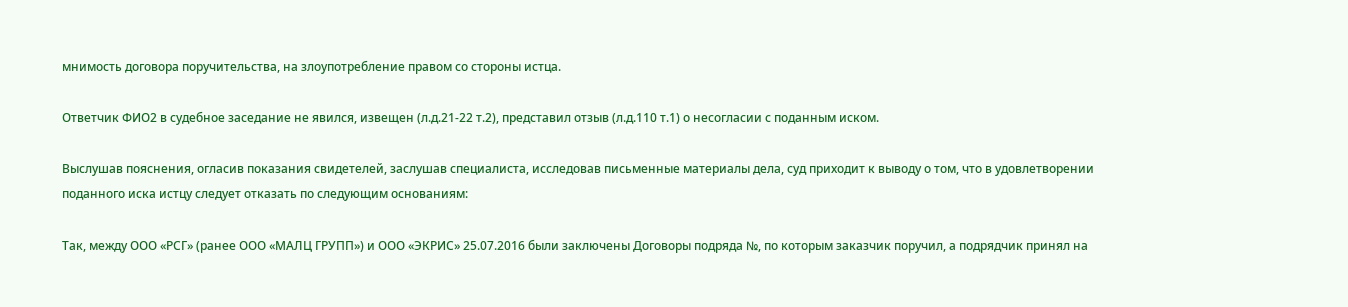мнимость договора поручительства, на злоупотребление правом со стороны истца.

Ответчик ФИО2 в судебное заседание не явился, извещен (л.д.21-22 т.2), представил отзыв (л.д.110 т.1) о несогласии с поданным иском.

Выслушав пояснения, огласив показания свидетелей, заслушав специалиста, исследовав письменные материалы дела, суд приходит к выводу о том, что в удовлетворении поданного иска истцу следует отказать по следующим основаниям:

Так, между ООО «РСГ» (ранее ООО «МАЛЦ ГРУПП») и ООО «ЭКРИС» 25.07.2016 были заключены Договоры подряда №, по которым заказчик поручил, а подрядчик принял на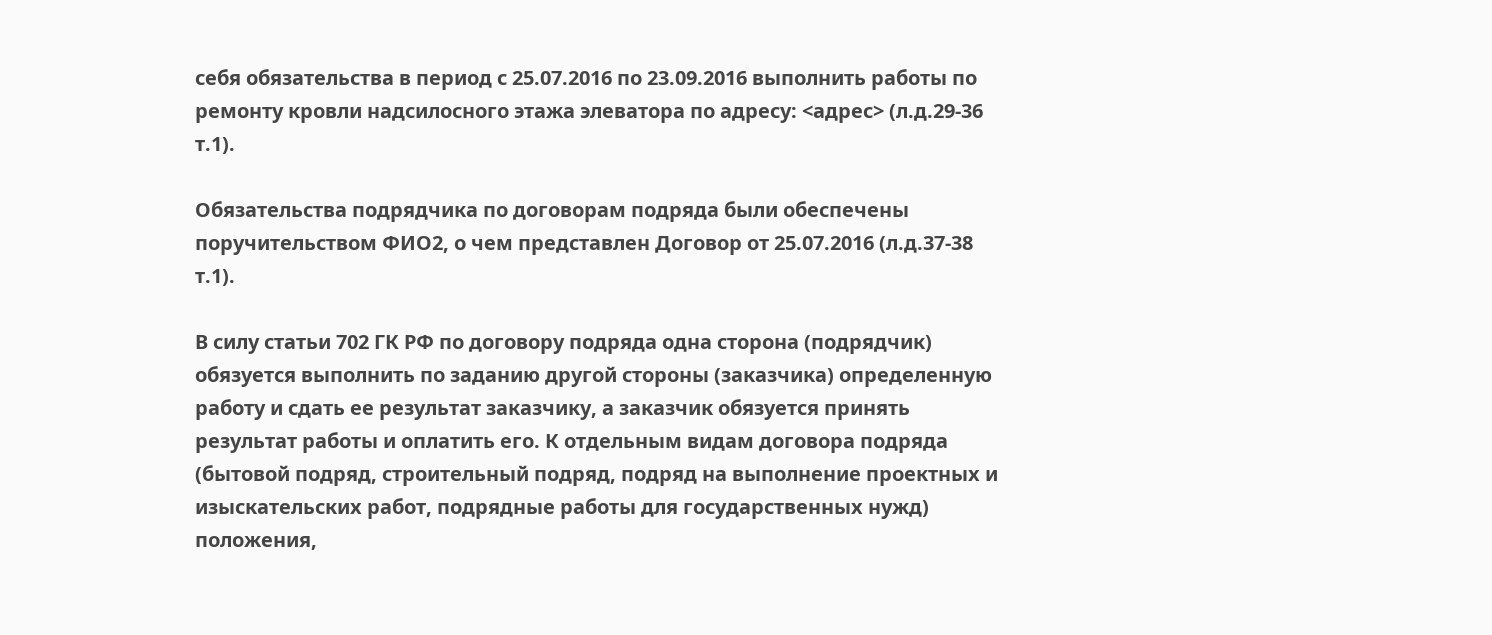себя обязательства в период с 25.07.2016 по 23.09.2016 выполнить работы по ремонту кровли надсилосного этажа элеватора по адресу: <адрес> (л.д.29-36 т.1).

Обязательства подрядчика по договорам подряда были обеспечены поручительством ФИО2, о чем представлен Договор от 25.07.2016 (л.д.37-38 т.1).

В силу статьи 702 ГК РФ по договору подряда одна сторона (подрядчик) обязуется выполнить по заданию другой стороны (заказчика) определенную работу и сдать ее результат заказчику, а заказчик обязуется принять результат работы и оплатить его. К отдельным видам договора подряда (бытовой подряд, строительный подряд, подряд на выполнение проектных и изыскательских работ, подрядные работы для государственных нужд) положения,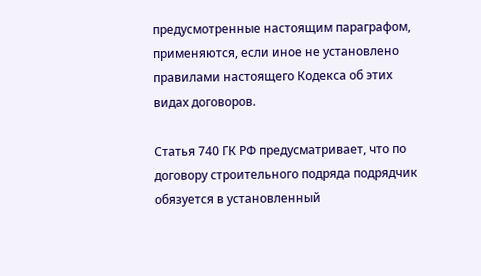предусмотренные настоящим параграфом, применяются, если иное не установлено правилами настоящего Кодекса об этих видах договоров.

Статья 740 ГК РФ предусматривает, что по договору строительного подряда подрядчик обязуется в установленный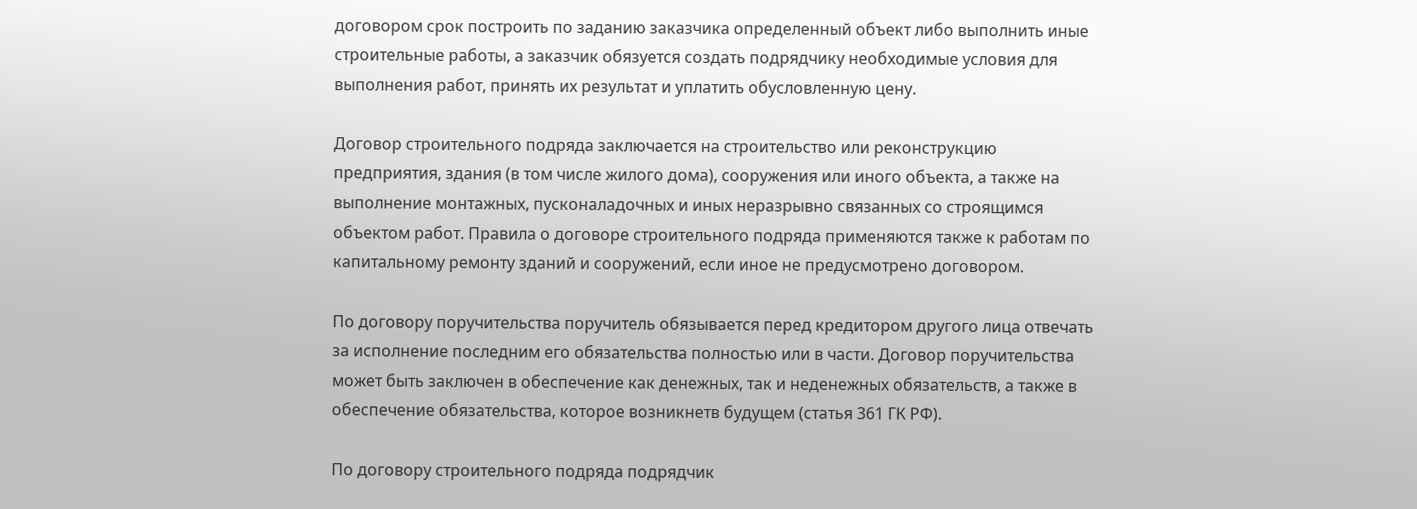договором срок построить по заданию заказчика определенный объект либо выполнить иные строительные работы, а заказчик обязуется создать подрядчику необходимые условия для выполнения работ, принять их результат и уплатить обусловленную цену.

Договор строительного подряда заключается на строительство или реконструкцию предприятия, здания (в том числе жилого дома), сооружения или иного объекта, а также на выполнение монтажных, пусконаладочных и иных неразрывно связанных со строящимся объектом работ. Правила о договоре строительного подряда применяются также к работам по капитальному ремонту зданий и сооружений, если иное не предусмотрено договором.

По договору поручительства поручитель обязывается перед кредитором другого лица отвечать за исполнение последним его обязательства полностью или в части. Договор поручительства может быть заключен в обеспечение как денежных, так и неденежных обязательств, а также в обеспечение обязательства, которое возникнетв будущем (статья 361 ГК РФ).

По договору строительного подряда подрядчик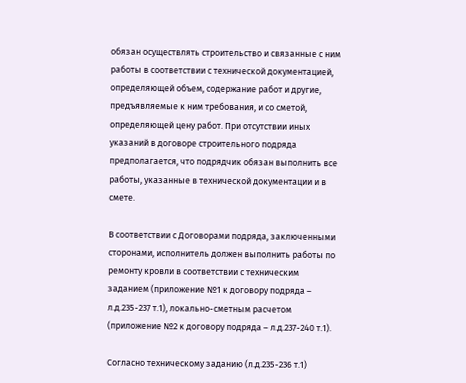обязан осуществлять строительство и связанные с ним работы в соответствии с технической документацией, определяющей объем, содержание работ и другие, предъявляемые к ним требования, и со сметой, определяющей цену работ. При отсутствии иных указаний в договоре строительного подряда предполагается, что подрядчик обязан выполнить все работы, указанные в технической документации и в смете.

В соответствии с Договорами подряда, заключенными сторонами, исполнитель должен выполнить работы по ремонту кровли в соответствии с техническим заданием (приложение №1 к договору подряда – л.д.235-237 т.1), локально-сметным расчетом (приложение №2 к договору подряда – л.д.237-240 т.1).

Согласно техническому заданию (л.д.235-236 т.1)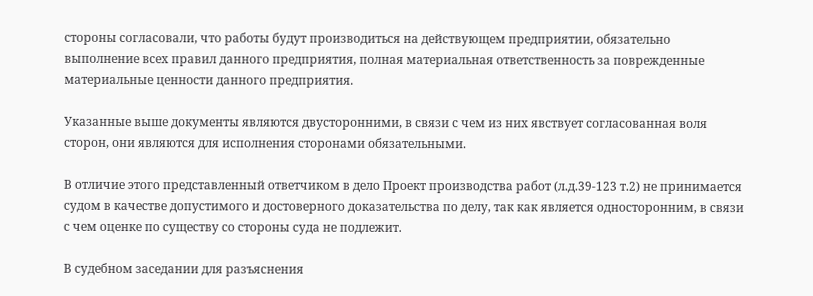стороны согласовали, что работы будут производиться на действующем предприятии, обязательно выполнение всех правил данного предприятия, полная материальная ответственность за поврежденные материальные ценности данного предприятия.

Указанные выше документы являются двусторонними, в связи с чем из них явствует согласованная воля сторон, они являются для исполнения сторонами обязательными.

В отличие этого представленный ответчиком в дело Проект производства работ (л.д.39-123 т.2) не принимается судом в качестве допустимого и достоверного доказательства по делу, так как является односторонним, в связи с чем оценке по существу со стороны суда не подлежит.

В судебном заседании для разъяснения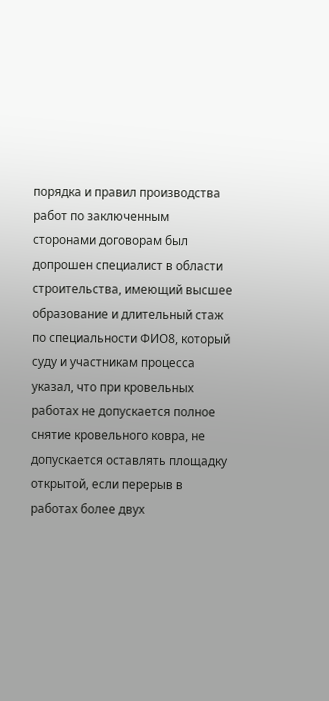порядка и правил производства работ по заключенным сторонами договорам был допрошен специалист в области строительства, имеющий высшее образование и длительный стаж по специальности ФИО8, который суду и участникам процесса указал, что при кровельных работах не допускается полное снятие кровельного ковра, не допускается оставлять площадку открытой, если перерыв в работах более двух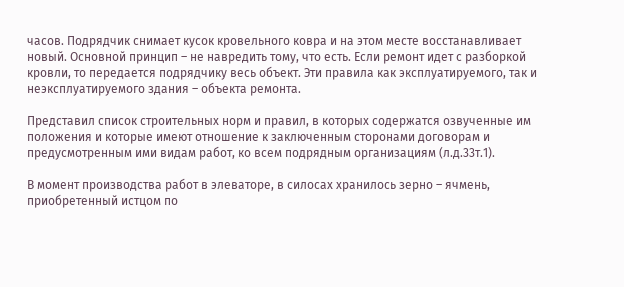часов. Подрядчик снимает кусок кровельного ковра и на этом месте восстанавливает новый. Основной принцип – не навредить тому, что есть. Если ремонт идет с разборкой кровли, то передается подрядчику весь объект. Эти правила как эксплуатируемого, так и неэксплуатируемого здания – объекта ремонта.

Представил список строительных норм и правил, в которых содержатся озвученные им положения и которые имеют отношение к заключенным сторонами договорам и предусмотренным ими видам работ, ко всем подрядным организациям (л.д.33т.1).

В момент производства работ в элеваторе, в силосах хранилось зерно – ячмень, приобретенный истцом по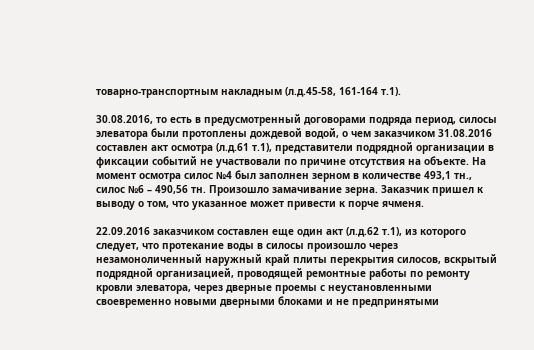товарно-транспортным накладным (л.д.45-58, 161-164 т.1).

30.08.2016, то есть в предусмотренный договорами подряда период, силосы элеватора были протоплены дождевой водой, о чем заказчиком 31.08.2016 составлен акт осмотра (л.д.61 т.1), представители подрядной организации в фиксации событий не участвовали по причине отсутствия на объекте. На момент осмотра силос №4 был заполнен зерном в количестве 493,1 тн., силос №6 – 490,56 тн. Произошло замачивание зерна. Заказчик пришел к выводу о том, что указанное может привести к порче ячменя.

22.09.2016 заказчиком составлен еще один акт (л.д.62 т.1), из которого следует, что протекание воды в силосы произошло через незамоноличенный наружный край плиты перекрытия силосов, вскрытый подрядной организацией, проводящей ремонтные работы по ремонту кровли элеватора, через дверные проемы с неустановленными своевременно новыми дверными блоками и не предпринятыми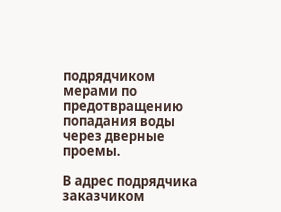подрядчиком мерами по предотвращению попадания воды через дверные проемы.

В адрес подрядчика заказчиком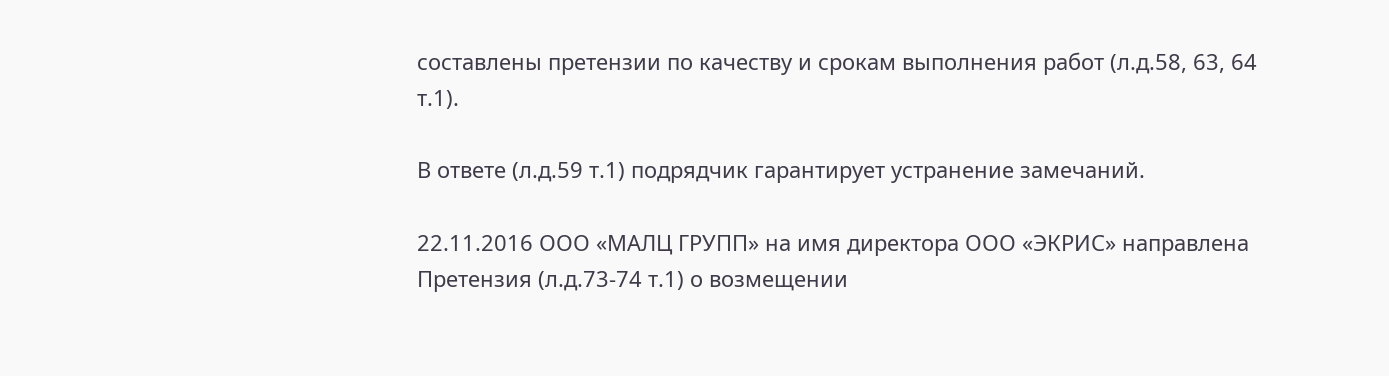составлены претензии по качеству и срокам выполнения работ (л.д.58, 63, 64 т.1).

В ответе (л.д.59 т.1) подрядчик гарантирует устранение замечаний.

22.11.2016 ООО «МАЛЦ ГРУПП» на имя директора ООО «ЭКРИС» направлена Претензия (л.д.73-74 т.1) о возмещении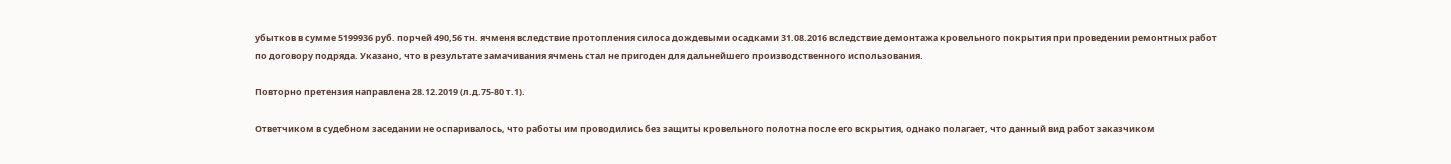убытков в сумме 5199936 руб. порчей 490,56 тн. ячменя вследствие протопления силоса дождевыми осадками 31.08.2016 вследствие демонтажа кровельного покрытия при проведении ремонтных работ по договору подряда. Указано, что в результате замачивания ячмень стал не пригоден для дальнейшего производственного использования.

Повторно претензия направлена 28.12.2019 (л.д.75-80 т.1).

Ответчиком в судебном заседании не оспаривалось, что работы им проводились без защиты кровельного полотна после его вскрытия, однако полагает, что данный вид работ заказчиком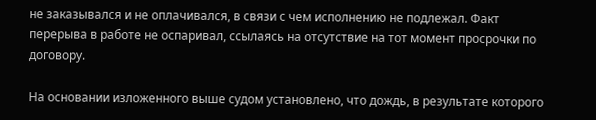не заказывался и не оплачивался, в связи с чем исполнению не подлежал. Факт перерыва в работе не оспаривал, ссылаясь на отсутствие на тот момент просрочки по договору.

На основании изложенного выше судом установлено, что дождь, в результате которого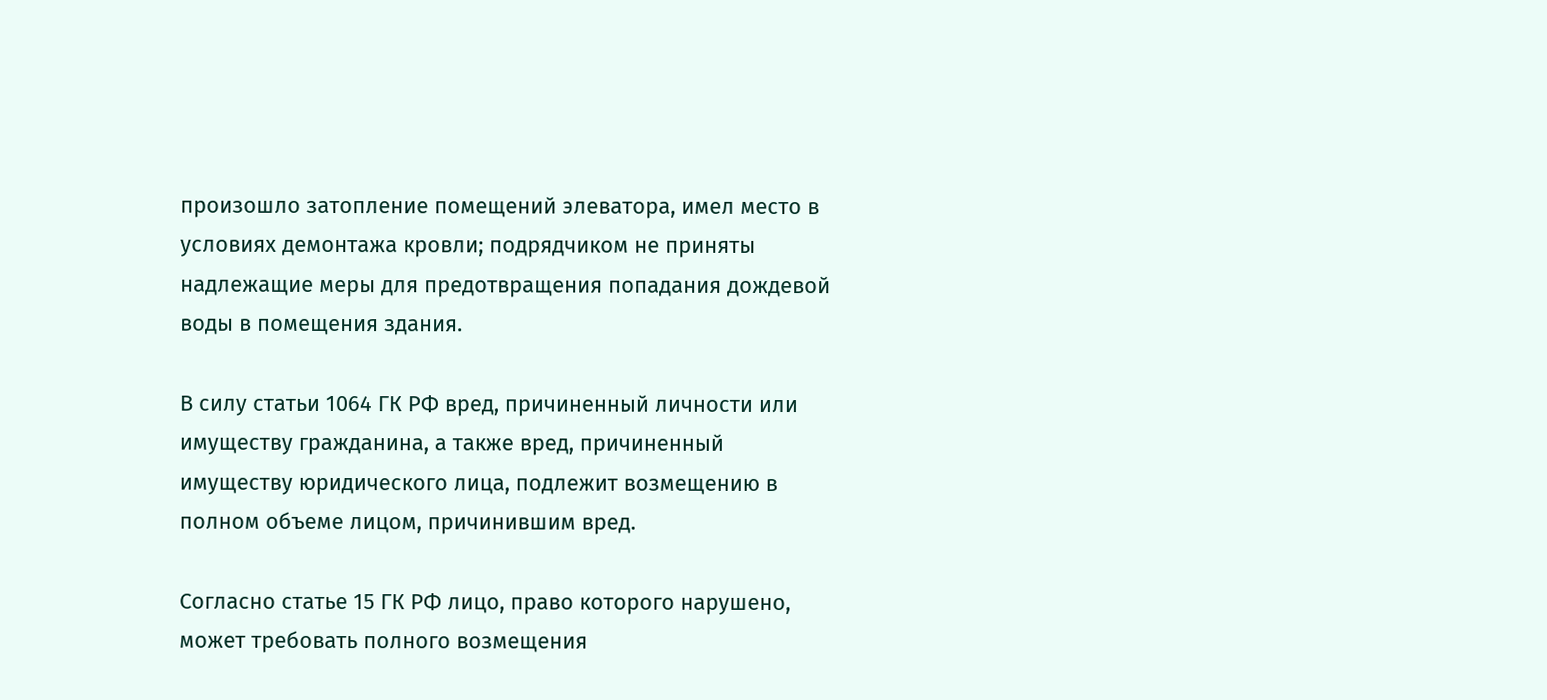произошло затопление помещений элеватора, имел место в условиях демонтажа кровли; подрядчиком не приняты надлежащие меры для предотвращения попадания дождевой воды в помещения здания.

В силу статьи 1064 ГК РФ вред, причиненный личности или имуществу гражданина, а также вред, причиненный имуществу юридического лица, подлежит возмещению в полном объеме лицом, причинившим вред.

Согласно статье 15 ГК РФ лицо, право которого нарушено, может требовать полного возмещения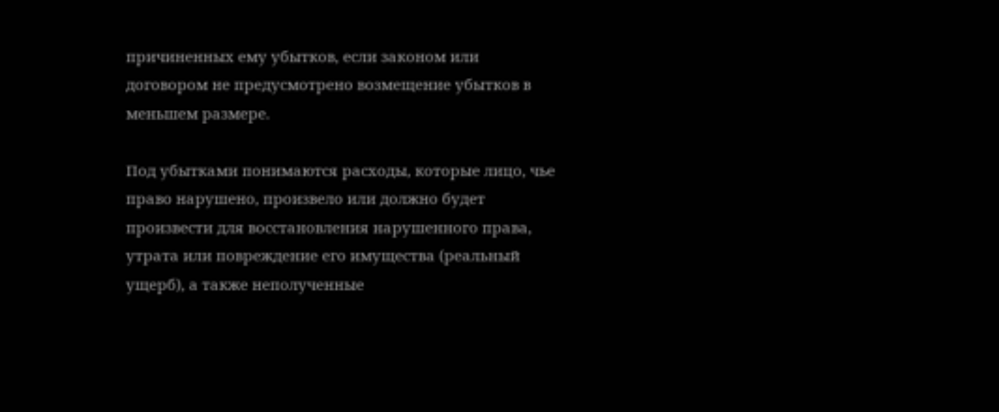причиненных ему убытков, если законом или договором не предусмотрено возмещение убытков в меньшем размере.

Под убытками понимаются расходы, которые лицо, чье право нарушено, произвело или должно будет произвести для восстановления нарушенного права, утрата или повреждение его имущества (реальный ущерб), а также неполученные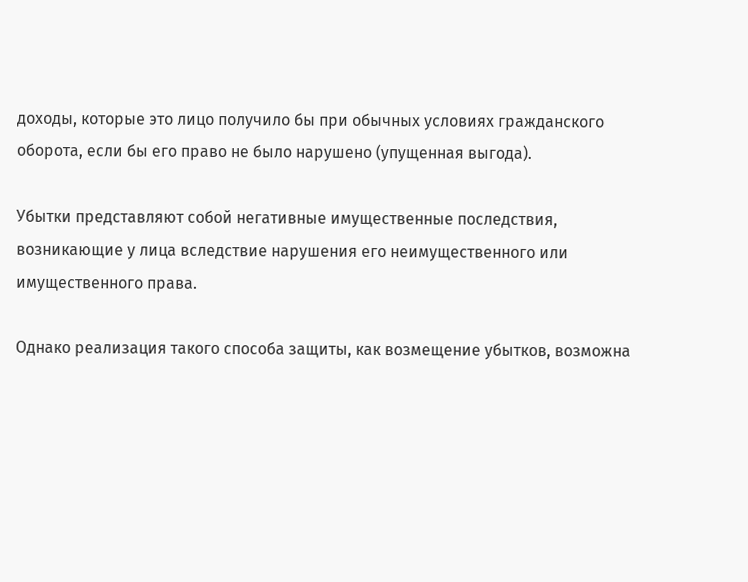доходы, которые это лицо получило бы при обычных условиях гражданского оборота, если бы его право не было нарушено (упущенная выгода).

Убытки представляют собой негативные имущественные последствия, возникающие у лица вследствие нарушения его неимущественного или имущественного права.

Однако реализация такого способа защиты, как возмещение убытков, возможна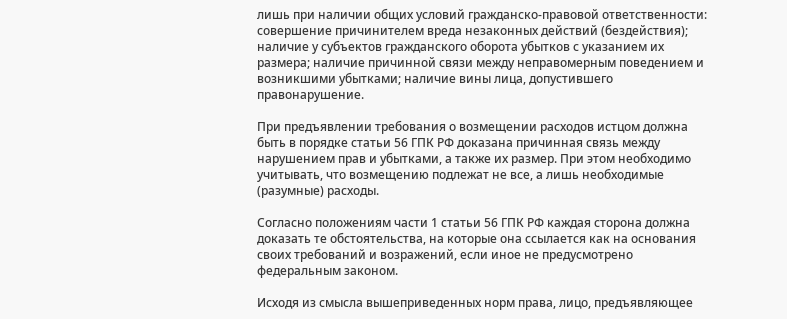лишь при наличии общих условий гражданско-правовой ответственности: совершение причинителем вреда незаконных действий (бездействия); наличие у субъектов гражданского оборота убытков с указанием их размера; наличие причинной связи между неправомерным поведением и возникшими убытками; наличие вины лица, допустившего правонарушение.

При предъявлении требования о возмещении расходов истцом должна быть в порядке статьи 56 ГПК РФ доказана причинная связь между нарушением прав и убытками, а также их размер. При этом необходимо учитывать, что возмещению подлежат не все, а лишь необходимые (разумные) расходы.

Согласно положениям части 1 статьи 56 ГПК РФ каждая сторона должна доказать те обстоятельства, на которые она ссылается как на основания своих требований и возражений, если иное не предусмотрено федеральным законом.

Исходя из смысла вышеприведенных норм права, лицо, предъявляющее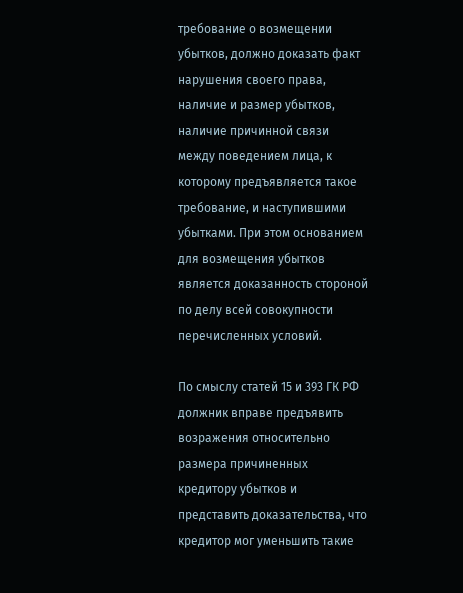требование о возмещении убытков, должно доказать факт нарушения своего права, наличие и размер убытков, наличие причинной связи между поведением лица, к которому предъявляется такое требование, и наступившими убытками. При этом основанием для возмещения убытков является доказанность стороной по делу всей совокупности перечисленных условий.

По смыслу статей 15 и 393 ГК РФ должник вправе предъявить возражения относительно размера причиненных кредитору убытков и представить доказательства, что кредитор мог уменьшить такие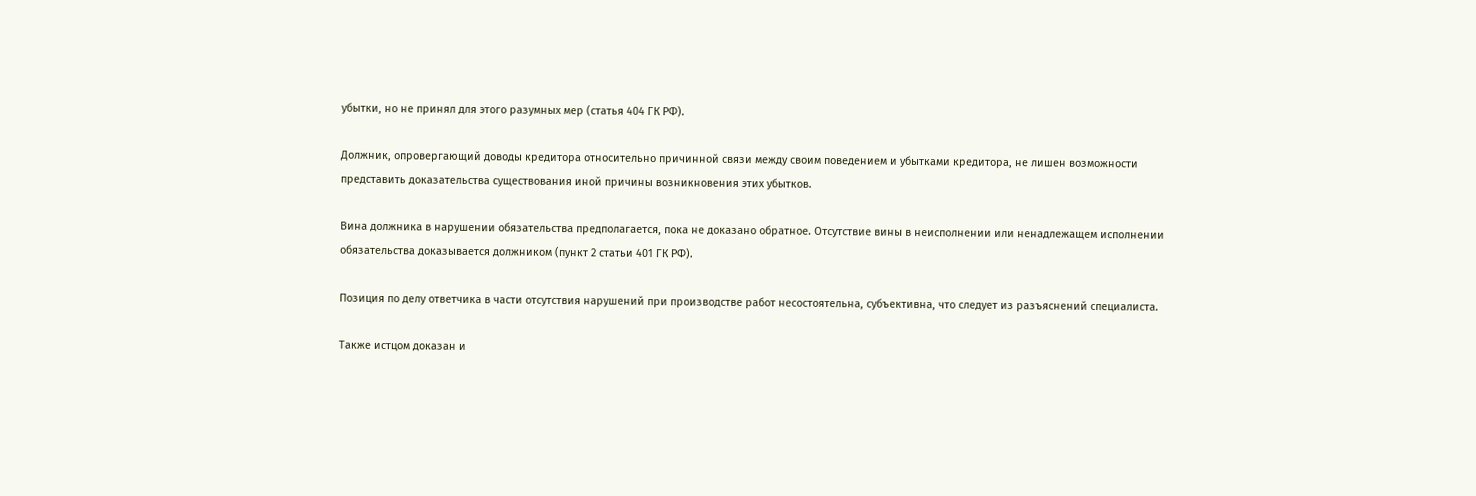убытки, но не принял для этого разумных мер (статья 404 ГК РФ).

Должник, опровергающий доводы кредитора относительно причинной связи между своим поведением и убытками кредитора, не лишен возможности представить доказательства существования иной причины возникновения этих убытков.

Вина должника в нарушении обязательства предполагается, пока не доказано обратное. Отсутствие вины в неисполнении или ненадлежащем исполнении обязательства доказывается должником (пункт 2 статьи 401 ГК РФ).

Позиция по делу ответчика в части отсутствия нарушений при производстве работ несостоятельна, субъективна, что следует из разъяснений специалиста.

Также истцом доказан и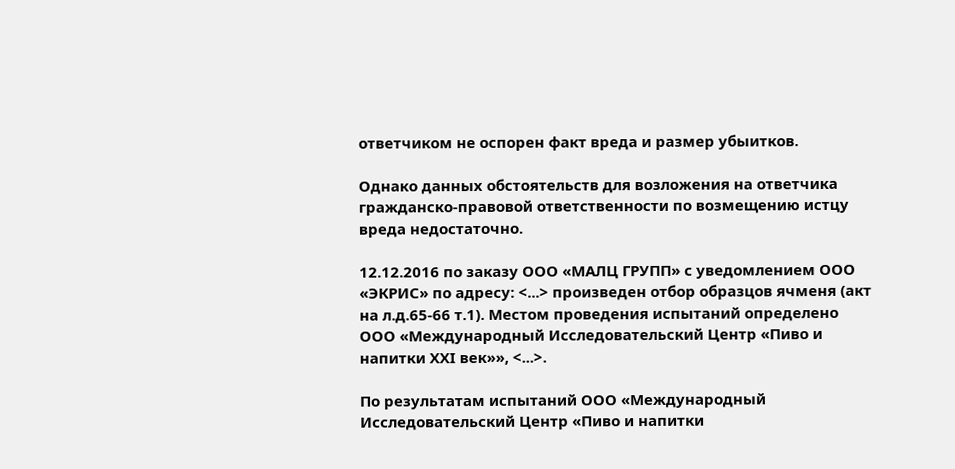ответчиком не оспорен факт вреда и размер убыитков.

Однако данных обстоятельств для возложения на ответчика гражданско-правовой ответственности по возмещению истцу вреда недостаточно.

12.12.2016 по заказу ООО «МАЛЦ ГРУПП» с уведомлением ООО «ЭКРИС» по адресу: <...> произведен отбор образцов ячменя (акт на л.д.65-66 т.1). Местом проведения испытаний определено ООО «Международный Исследовательский Центр «Пиво и напитки ХХI век»», <...>.

По результатам испытаний ООО «Международный Исследовательский Центр «Пиво и напитки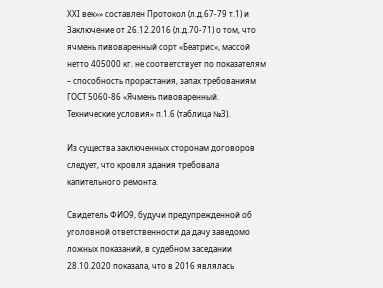ХХI век»» составлен Протокол (л.д.67-79 т.1) и Заключение от 26.12.2016 (л.д.70-71) о том, что ячмень пивоваренный сорт «Беатрис», массой нетто 405000 кг. не соответствует по показателям – способность прорастания, запах требованиям ГОСТ 5060-86 «Ячмень пивоваренный. Технические условия» п.1.6 (таблица №3).

Из существа заключенных сторонам договоров следует, что кровля здания требовала капительного ремонта.

Свидетель ФИО9, будучи предупрежденной об уголовной ответственности да дачу заведомо ложных показаний, в судебном заседании 28.10.2020 показала, что в 2016 являлась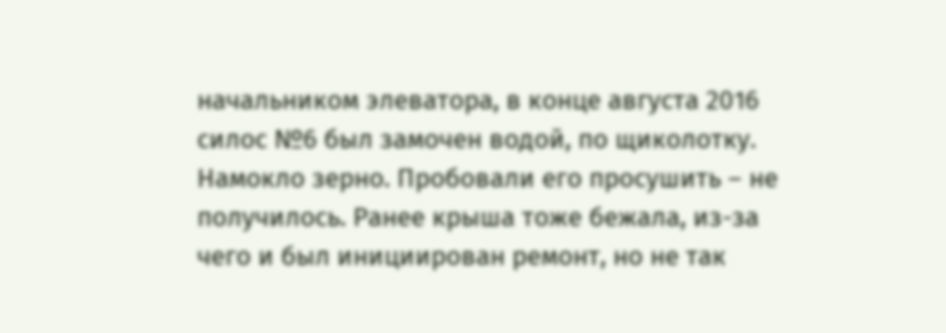начальником элеватора, в конце августа 2016 силос №6 был замочен водой, по щиколотку. Намокло зерно. Пробовали его просушить – не получилось. Ранее крыша тоже бежала, из-за чего и был инициирован ремонт, но не так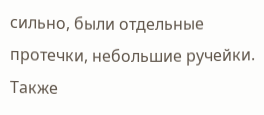сильно, были отдельные протечки, небольшие ручейки. Также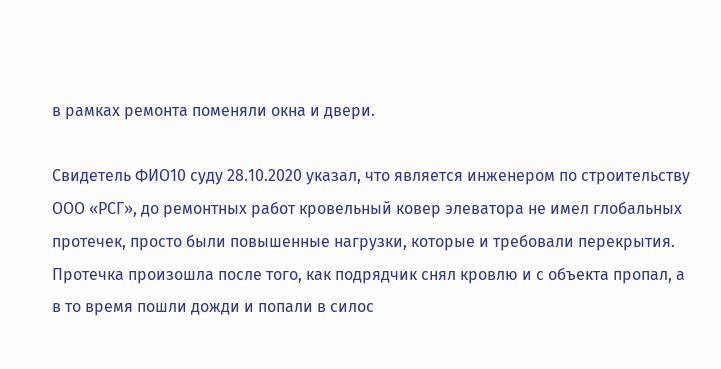в рамках ремонта поменяли окна и двери.

Свидетель ФИО10 суду 28.10.2020 указал, что является инженером по строительству ООО «РСГ», до ремонтных работ кровельный ковер элеватора не имел глобальных протечек, просто были повышенные нагрузки, которые и требовали перекрытия. Протечка произошла после того, как подрядчик снял кровлю и с объекта пропал, а в то время пошли дожди и попали в силос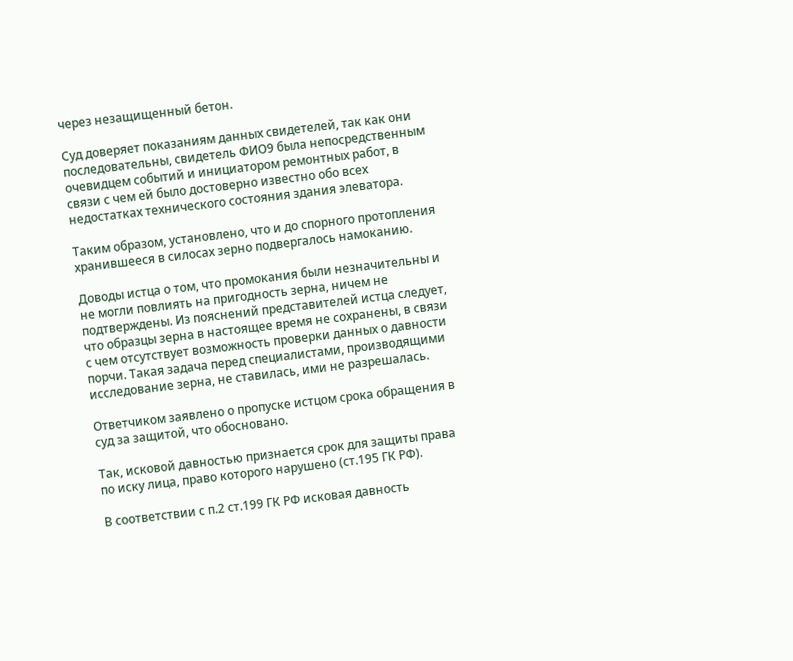через незащищенный бетон.

Суд доверяет показаниям данных свидетелей, так как они последовательны, свидетель ФИО9 была непосредственным очевидцем событий и инициатором ремонтных работ, в связи с чем ей было достоверно известно обо всех недостатках технического состояния здания элеватора.

Таким образом, установлено, что и до спорного протопления хранившееся в силосах зерно подвергалось намоканию.

Доводы истца о том, что промокания были незначительны и не могли повлиять на пригодность зерна, ничем не подтверждены. Из пояснений представителей истца следует, что образцы зерна в настоящее время не сохранены, в связи с чем отсутствует возможность проверки данных о давности порчи. Такая задача перед специалистами, производящими исследование зерна, не ставилась, ими не разрешалась.

Ответчиком заявлено о пропуске истцом срока обращения в суд за защитой, что обосновано.

Так, исковой давностью признается срок для защиты права по иску лица, право которого нарушено (ст.195 ГК РФ).

В соответствии с п.2 ст.199 ГК РФ исковая давность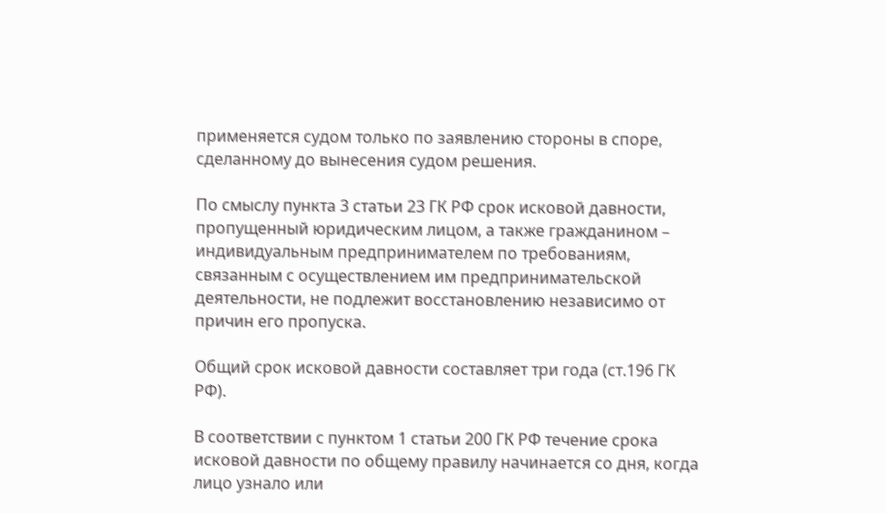применяется судом только по заявлению стороны в споре, сделанному до вынесения судом решения.

По смыслу пункта 3 статьи 23 ГК РФ срок исковой давности, пропущенный юридическим лицом, а также гражданином – индивидуальным предпринимателем по требованиям, связанным с осуществлением им предпринимательской деятельности, не подлежит восстановлению независимо от причин его пропуска.

Общий срок исковой давности составляет три года (ст.196 ГК РФ).

В соответствии с пунктом 1 статьи 200 ГК РФ течение срока исковой давности по общему правилу начинается со дня, когда лицо узнало или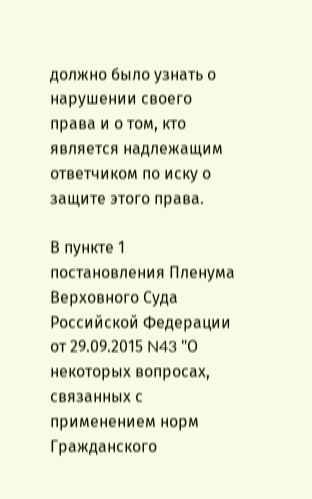должно было узнать о нарушении своего права и о том, кто является надлежащим ответчиком по иску о защите этого права.

В пункте 1 постановления Пленума Верховного Суда Российской Федерации от 29.09.2015 N43 "О некоторых вопросах, связанных с применением норм Гражданского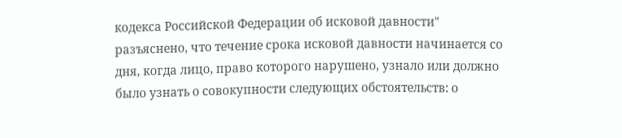кодекса Российской Федерации об исковой давности" разъяснено, что течение срока исковой давности начинается со дня, когда лицо, право которого нарушено, узнало или должно было узнать о совокупности следующих обстоятельств: о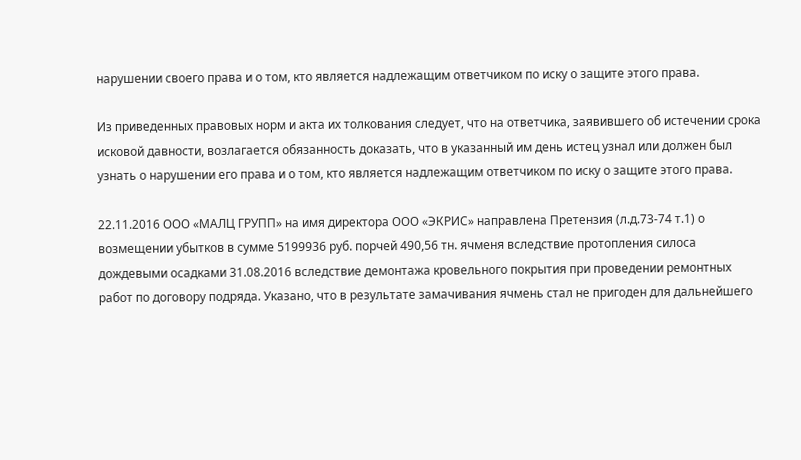нарушении своего права и о том, кто является надлежащим ответчиком по иску о защите этого права.

Из приведенных правовых норм и акта их толкования следует, что на ответчика, заявившего об истечении срока исковой давности, возлагается обязанность доказать, что в указанный им день истец узнал или должен был узнать о нарушении его права и о том, кто является надлежащим ответчиком по иску о защите этого права.

22.11.2016 ООО «МАЛЦ ГРУПП» на имя директора ООО «ЭКРИС» направлена Претензия (л.д.73-74 т.1) о возмещении убытков в сумме 5199936 руб. порчей 490,56 тн. ячменя вследствие протопления силоса дождевыми осадками 31.08.2016 вследствие демонтажа кровельного покрытия при проведении ремонтных работ по договору подряда. Указано, что в результате замачивания ячмень стал не пригоден для дальнейшего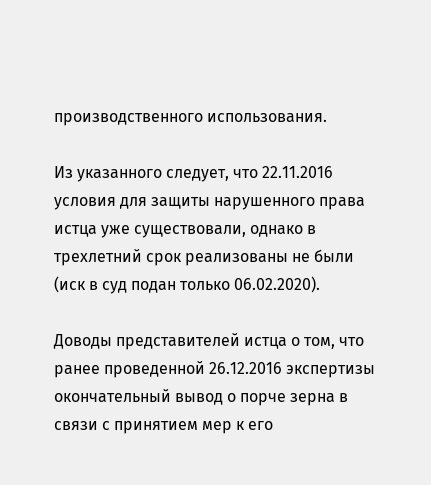производственного использования.

Из указанного следует, что 22.11.2016 условия для защиты нарушенного права истца уже существовали, однако в трехлетний срок реализованы не были (иск в суд подан только 06.02.2020).

Доводы представителей истца о том, что ранее проведенной 26.12.2016 экспертизы окончательный вывод о порче зерна в связи с принятием мер к его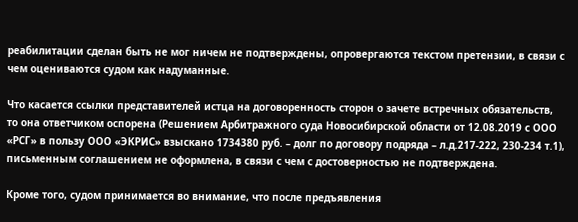реабилитации сделан быть не мог ничем не подтверждены, опровергаются текстом претензии, в связи с чем оцениваются судом как надуманные.

Что касается ссылки представителей истца на договоренность сторон о зачете встречных обязательств, то она ответчиком оспорена (Решением Арбитражного суда Новосибирской области от 12.08.2019 с ООО «РСГ» в пользу ООО «ЭКРИС» взыскано 1734380 руб. – долг по договору подряда – л.д.217-222, 230-234 т.1), письменным соглашением не оформлена, в связи с чем с достоверностью не подтверждена.

Кроме того, судом принимается во внимание, что после предъявления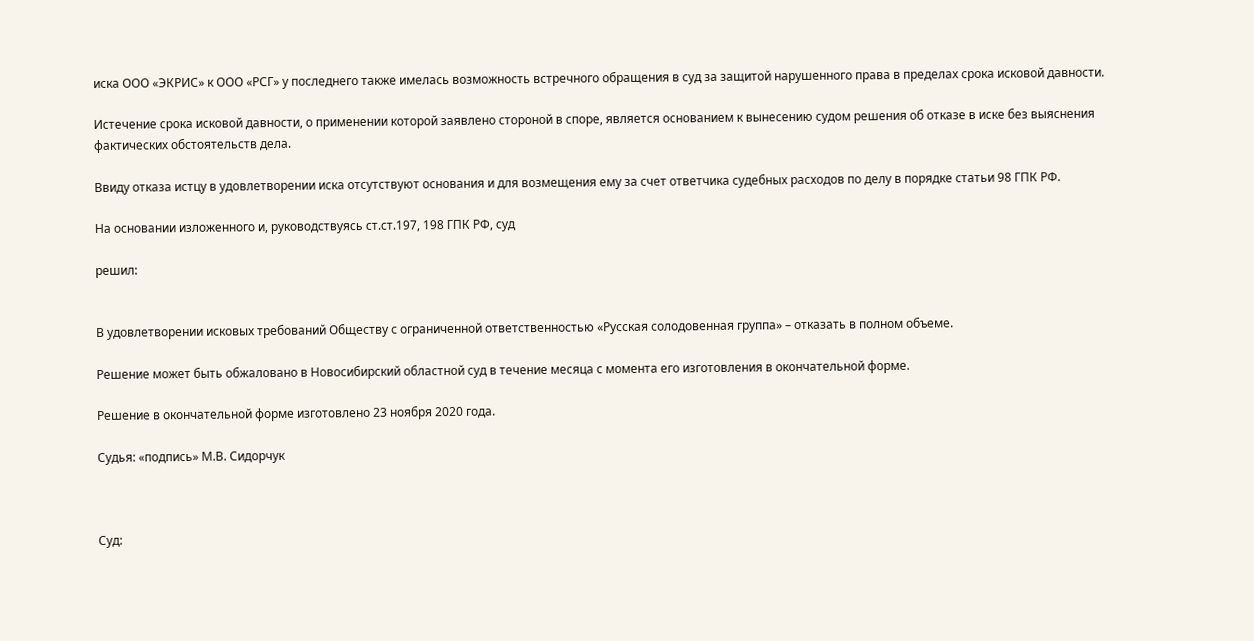иска ООО «ЭКРИС» к ООО «РСГ» у последнего также имелась возможность встречного обращения в суд за защитой нарушенного права в пределах срока исковой давности.

Истечение срока исковой давности, о применении которой заявлено стороной в споре, является основанием к вынесению судом решения об отказе в иске без выяснения фактических обстоятельств дела.

Ввиду отказа истцу в удовлетворении иска отсутствуют основания и для возмещения ему за счет ответчика судебных расходов по делу в порядке статьи 98 ГПК РФ.

На основании изложенного и, руководствуясь ст.ст.197, 198 ГПК РФ, суд

решил:


В удовлетворении исковых требований Обществу с ограниченной ответственностью «Русская солодовенная группа» – отказать в полном объеме.

Решение может быть обжаловано в Новосибирский областной суд в течение месяца с момента его изготовления в окончательной форме.

Решение в окончательной форме изготовлено 23 ноября 2020 года.

Судья: «подпись» М.В. Сидорчук



Суд: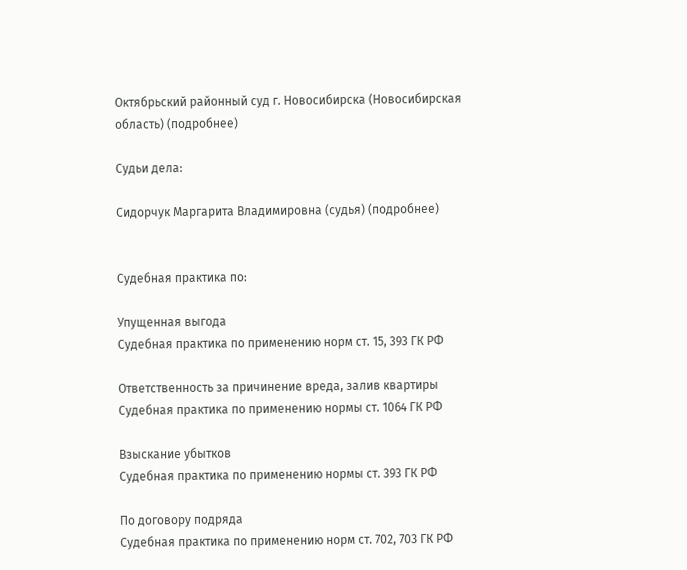Октябрьский районный суд г. Новосибирска (Новосибирская область) (подробнее)

Судьи дела:

Сидорчук Маргарита Владимировна (судья) (подробнее)


Судебная практика по:

Упущенная выгода
Судебная практика по применению норм ст. 15, 393 ГК РФ

Ответственность за причинение вреда, залив квартиры
Судебная практика по применению нормы ст. 1064 ГК РФ

Взыскание убытков
Судебная практика по применению нормы ст. 393 ГК РФ

По договору подряда
Судебная практика по применению норм ст. 702, 703 ГК РФ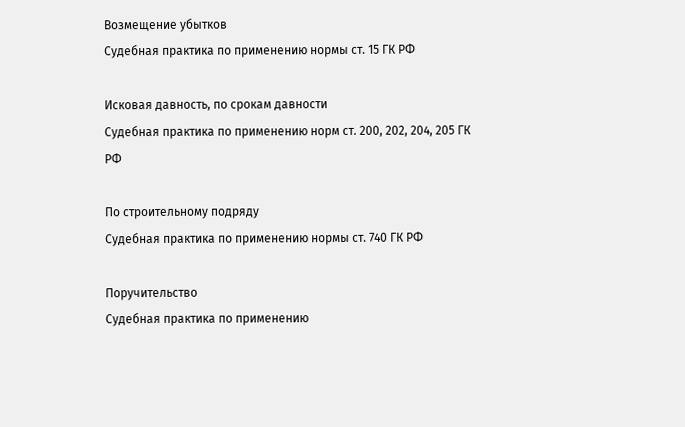Возмещение убытков
Судебная практика по применению нормы ст. 15 ГК РФ

Исковая давность, по срокам давности
Судебная практика по применению норм ст. 200, 202, 204, 205 ГК РФ

По строительному подряду
Судебная практика по применению нормы ст. 740 ГК РФ

Поручительство
Судебная практика по применению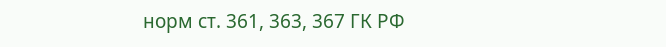норм ст. 361, 363, 367 ГК РФ